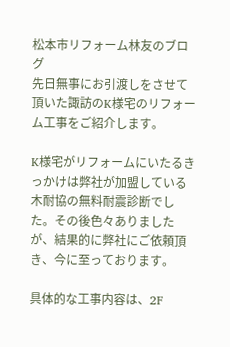松本市リフォーム林友のブログ
先日無事にお引渡しをさせて頂いた諏訪のK様宅のリフォーム工事をご紹介します。

K様宅がリフォームにいたるきっかけは弊社が加盟している木耐協の無料耐震診断でした。その後色々ありましたが、結果的に弊社にご依頼頂き、今に至っております。

具体的な工事内容は、2F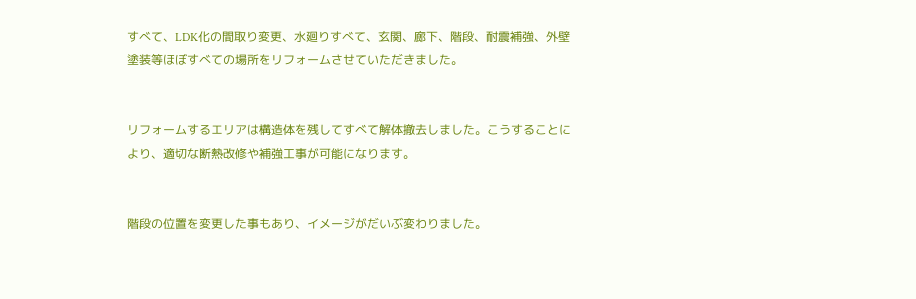すべて、LDK化の間取り変更、水廻りすべて、玄関、廊下、階段、耐震補強、外壁塗装等ほぼすべての場所をリフォームさせていただきました。


リフォームするエリアは構造体を残してすべて解体撤去しました。こうすることにより、適切な断熱改修や補強工事が可能になります。


階段の位置を変更した事もあり、イメージがだいぶ変わりました。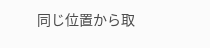同じ位置から取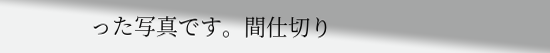った写真です。間仕切り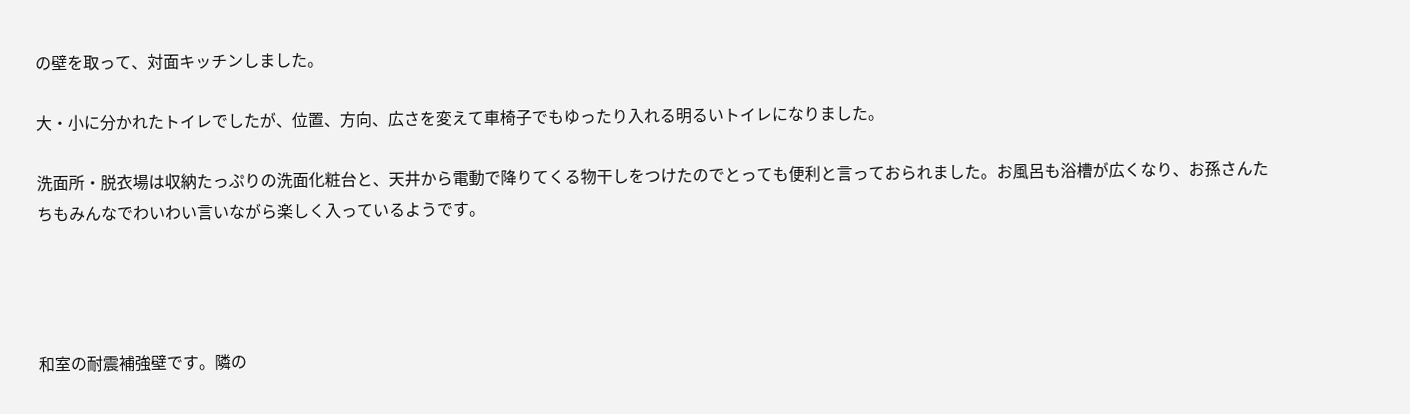の壁を取って、対面キッチンしました。

大・小に分かれたトイレでしたが、位置、方向、広さを変えて車椅子でもゆったり入れる明るいトイレになりました。

洗面所・脱衣場は収納たっぷりの洗面化粧台と、天井から電動で降りてくる物干しをつけたのでとっても便利と言っておられました。お風呂も浴槽が広くなり、お孫さんたちもみんなでわいわい言いながら楽しく入っているようです。




和室の耐震補強壁です。隣の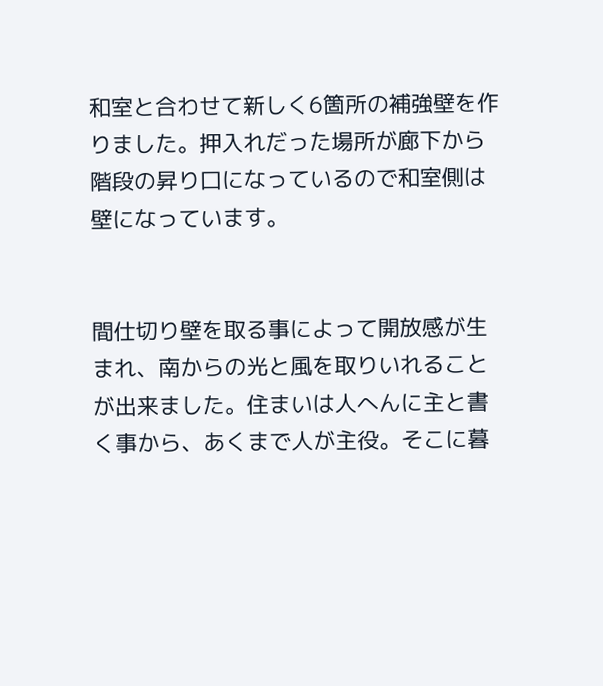和室と合わせて新しく6箇所の補強壁を作りました。押入れだった場所が廊下から階段の昇り口になっているので和室側は壁になっています。


間仕切り壁を取る事によって開放感が生まれ、南からの光と風を取りいれることが出来ました。住まいは人へんに主と書く事から、あくまで人が主役。そこに暮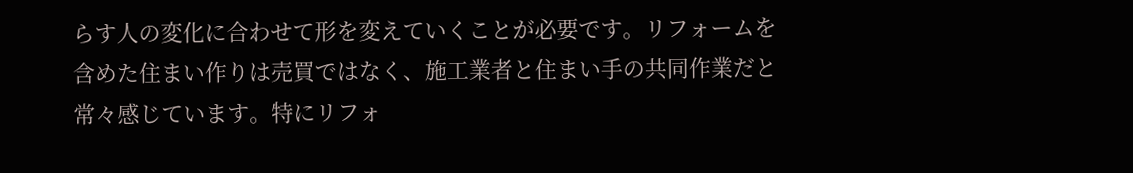らす人の変化に合わせて形を変えていくことが必要です。リフォームを含めた住まい作りは売買ではなく、施工業者と住まい手の共同作業だと常々感じています。特にリフォ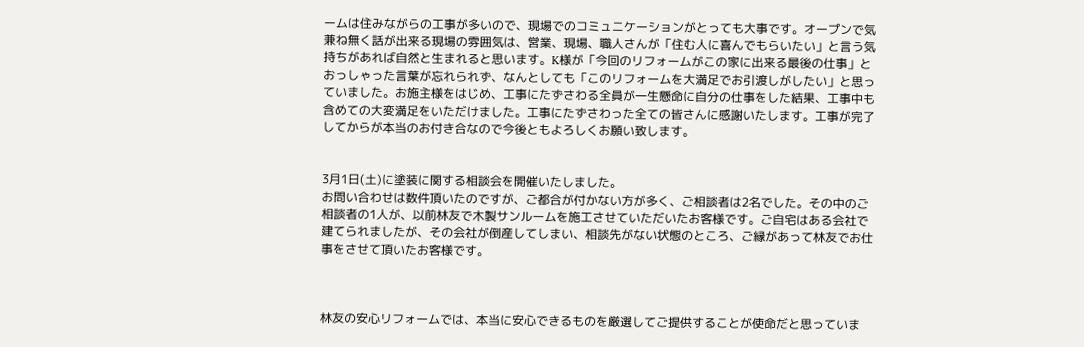ームは住みながらの工事が多いので、現場でのコミュニケーションがとっても大事です。オープンで気兼ね無く話が出来る現場の雰囲気は、営業、現場、職人さんが「住む人に喜んでもらいたい」と言う気持ちがあれば自然と生まれると思います。K様が「今回のリフォームがこの家に出来る最後の仕事」とおっしゃった言葉が忘れられず、なんとしても「このリフォームを大満足でお引渡しがしたい」と思っていました。お施主様をはじめ、工事にたずさわる全員が一生懸命に自分の仕事をした結果、工事中も含めての大変満足をいただけました。工事にたずさわった全ての皆さんに感謝いたします。工事が完了してからが本当のお付き合なので今後ともよろしくお願い致します。


3月1日(土)に塗装に関する相談会を開催いたしました。
お問い合わせは数件頂いたのですが、ご都合が付かない方が多く、ご相談者は2名でした。その中のご相談者の1人が、以前林友で木製サンルームを施工させていただいたお客様です。ご自宅はある会社で建てられましたが、その会社が倒産してしまい、相談先がない状態のところ、ご縁があって林友でお仕事をさせて頂いたお客様です。



林友の安心リフォームでは、本当に安心できるものを厳選してご提供することが使命だと思っていま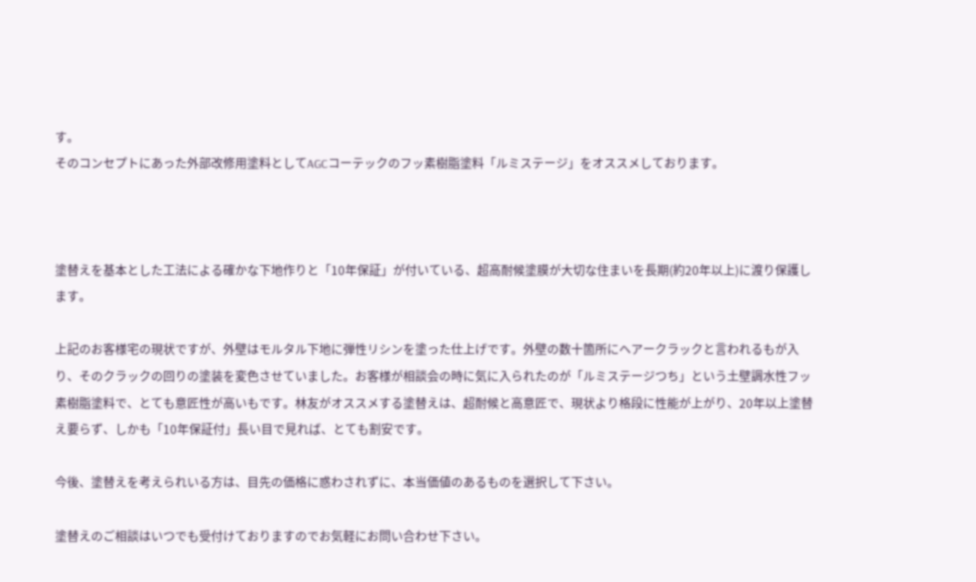す。
そのコンセプトにあった外部改修用塗料としてAGCコーテックのフッ素樹脂塗料「ルミステージ」をオススメしております。



塗替えを基本とした工法による確かな下地作りと「10年保証」が付いている、超高耐候塗膜が大切な住まいを長期(約20年以上)に渡り保護します。

上記のお客様宅の現状ですが、外壁はモルタル下地に弾性リシンを塗った仕上げです。外壁の数十箇所にヘアークラックと言われるもが入り、そのクラックの回りの塗装を変色させていました。お客様が相談会の時に気に入られたのが「ルミステージつち」という土壁調水性フッ素樹脂塗料で、とても意匠性が高いもです。林友がオススメする塗替えは、超耐候と高意匠で、現状より格段に性能が上がり、20年以上塗替え要らず、しかも「10年保証付」長い目で見れば、とても割安です。

今後、塗替えを考えられいる方は、目先の価格に惑わされずに、本当価値のあるものを選択して下さい。

塗替えのご相談はいつでも受付けておりますのでお気軽にお問い合わせ下さい。